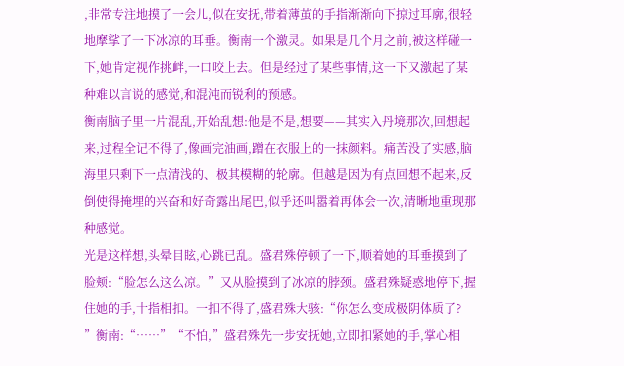,非常专注地摸了一会儿,似在安抚,带着薄茧的手指渐渐向下掠过耳廓,很轻地摩挲了一下冰凉的耳垂。衡南一个激灵。如果是几个月之前,被这样碰一下,她肯定视作挑衅,一口咬上去。但是经过了某些事情,这一下又激起了某种难以言说的感觉,和混沌而锐利的预感。
衡南脑子里一片混乱,开始乱想:他是不是,想要——其实入丹境那次,回想起来,过程全记不得了,像画完油画,蹭在衣服上的一抹颜料。痛苦没了实感,脑海里只剩下一点清浅的、极其模糊的轮廓。但越是因为有点回想不起来,反倒使得掩埋的兴奋和好奇露出尾巴,似乎还叫嚣着再体会一次,清晰地重现那种感觉。
光是这样想,头晕目眩,心跳已乱。盛君殊停顿了一下,顺着她的耳垂摸到了脸颊:“脸怎么这么凉。”又从脸摸到了冰凉的脖颈。盛君殊疑惑地停下,握住她的手,十指相扣。一扣不得了,盛君殊大骇:“你怎么变成极阴体质了?
”衡南:“……”“不怕,”盛君殊先一步安抚她,立即扣紧她的手,掌心相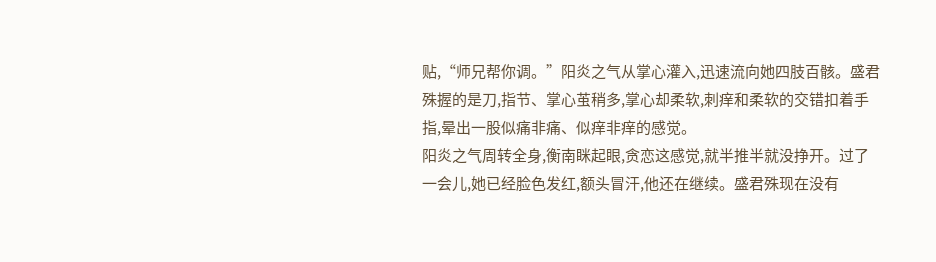贴,“师兄帮你调。”阳炎之气从掌心灌入,迅速流向她四肢百骸。盛君殊握的是刀,指节、掌心茧稍多,掌心却柔软,刺痒和柔软的交错扣着手指,晕出一股似痛非痛、似痒非痒的感觉。
阳炎之气周转全身,衡南眯起眼,贪恋这感觉,就半推半就没挣开。过了一会儿,她已经脸色发红,额头冒汗,他还在继续。盛君殊现在没有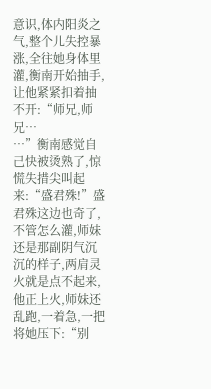意识,体内阳炎之气,整个儿失控暴涨,全往她身体里灌,衡南开始抽手,让他紧紧扣着抽不开:“师兄,师兄…
…”衡南感觉自己快被烫熟了,惊慌失措尖叫起来:“盛君殊!”盛君殊这边也奇了,不管怎么灌,师妹还是那副阴气沉沉的样子,两肩灵火就是点不起来,他正上火,师妹还乱跑,一着急,一把将她压下:“别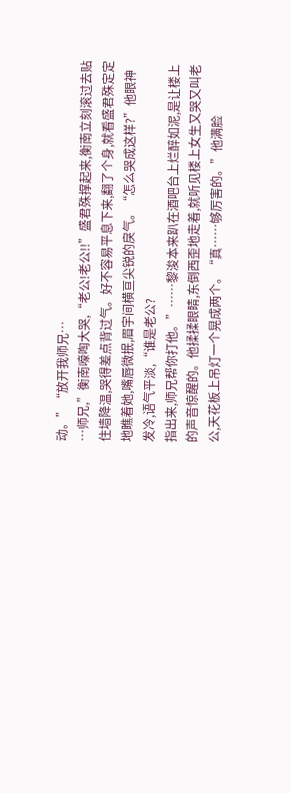动。”“放开我师兄…
…师兄,”衡南嚎啕大哭,“老公!老公!!”盛君殊撑起来,衡南立刻滚过去贴住墙降温,哭得差点背过气。好不容易平息下来,翻了个身,就看盛君殊定定地瞧着她,嘴唇微抿,眉宇间横亘尖锐的戾气。“怎么哭成这样?”他眼神发冷,语气平淡,“谁是老公?
指出来,师兄帮你打他。”……黎浚本来趴在酒吧台上烂醉如泥,是让楼上的声音惊醒的。他揉揉眼睛,东倒西歪地走着,就听见楼上女生又哭又叫老公,天花板上吊灯一个晃成两个。“真……够厉害的。”他满脸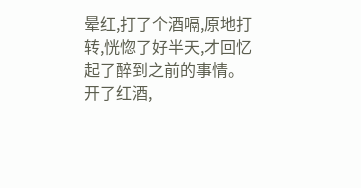晕红,打了个酒嗝,原地打转,恍惚了好半天,才回忆起了醉到之前的事情。
开了红酒,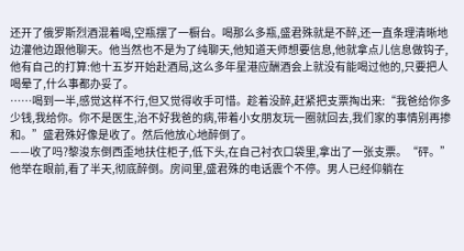还开了俄罗斯烈酒混着喝,空瓶摆了一橱台。喝那么多瓶,盛君殊就是不醉,还一直条理清晰地边灌他边跟他聊天。他当然也不是为了纯聊天,他知道天师想要信息,他就拿点儿信息做钩子,他有自己的打算:他十五岁开始赴酒局,这么多年星港应酬酒会上就没有能喝过他的,只要把人喝晕了,什么事都办妥了。
……喝到一半,感觉这样不行,但又觉得收手可惜。趁着没醉,赶紧把支票掏出来:“我爸给你多少钱,我给你。你不是医生,治不好我爸的病,带着小女朋友玩一圈就回去,我们家的事情别再掺和。”盛君殊好像是收了。然后他放心地醉倒了。
——收了吗?黎浚东倒西歪地扶住柜子,低下头,在自己衬衣口袋里,拿出了一张支票。“砰。”他举在眼前,看了半天,彻底醉倒。房间里,盛君殊的电话震个不停。男人已经仰躺在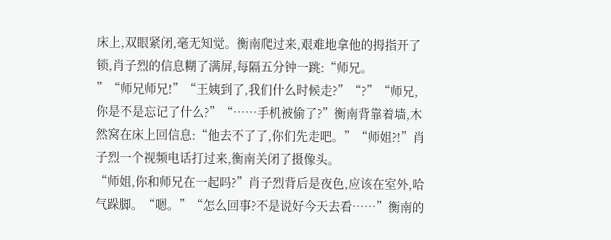床上,双眼紧闭,毫无知觉。衡南爬过来,艰难地拿他的拇指开了锁,肖子烈的信息糊了满屏,每隔五分钟一跳:“师兄。
”“师兄师兄!”“王姨到了,我们什么时候走?”“?”“师兄,你是不是忘记了什么?”“……手机被偷了?”衡南背靠着墙,木然窝在床上回信息:“他去不了了,你们先走吧。”“师姐?!”肖子烈一个视频电话打过来,衡南关闭了摄像头。
“师姐,你和师兄在一起吗?”肖子烈背后是夜色,应该在室外,哈气跺脚。“嗯。”“怎么回事?不是说好今天去看……”衡南的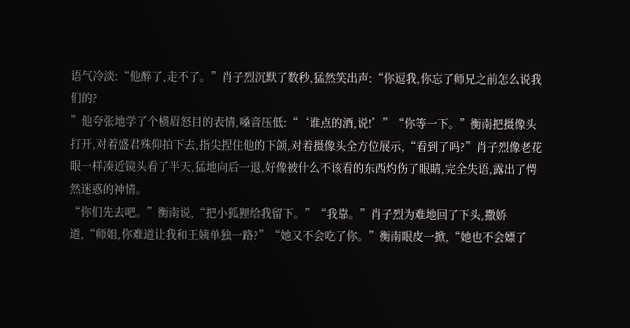语气冷淡:“他醉了,走不了。”肖子烈沉默了数秒,猛然笑出声:“你逗我,你忘了师兄之前怎么说我们的?
”他夸张地学了个横眉怒目的表情,嗓音压低:“‘谁点的酒,说!’”“你等一下。”衡南把摄像头打开,对着盛君殊仰拍下去,指尖捏住他的下颌,对着摄像头全方位展示,“看到了吗?”肖子烈像老花眼一样凑近镜头看了半天,猛地向后一退,好像被什么不该看的东西灼伤了眼睛,完全失语,露出了愕然迷惑的神情。
“你们先去吧。”衡南说,“把小狐狸给我留下。”“我靠。”肖子烈为难地回了下头,撒娇道,“师姐,你难道让我和王姨单独一路?”“她又不会吃了你。”衡南眼皮一掀,“她也不会嫖了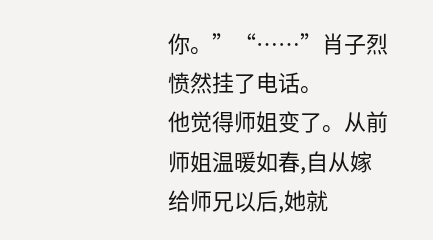你。”“……”肖子烈愤然挂了电话。
他觉得师姐变了。从前师姐温暖如春,自从嫁给师兄以后,她就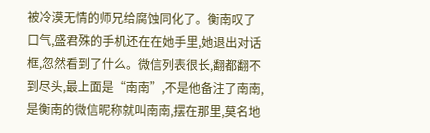被冷漠无情的师兄给腐蚀同化了。衡南叹了口气,盛君殊的手机还在在她手里,她退出对话框,忽然看到了什么。微信列表很长,翻都翻不到尽头,最上面是“南南”,不是他备注了南南,是衡南的微信昵称就叫南南,摆在那里,莫名地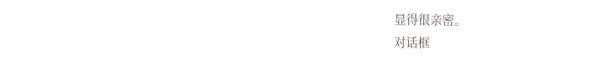显得很亲密。
对话框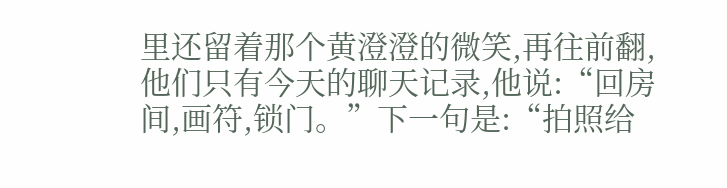里还留着那个黄澄澄的微笑,再往前翻,他们只有今天的聊天记录,他说:“回房间,画符,锁门。”下一句是:“拍照给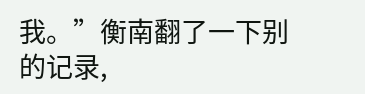我。”衡南翻了一下别的记录,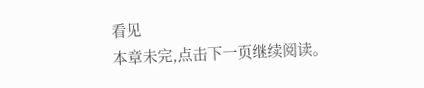看见
本章未完,点击下一页继续阅读。